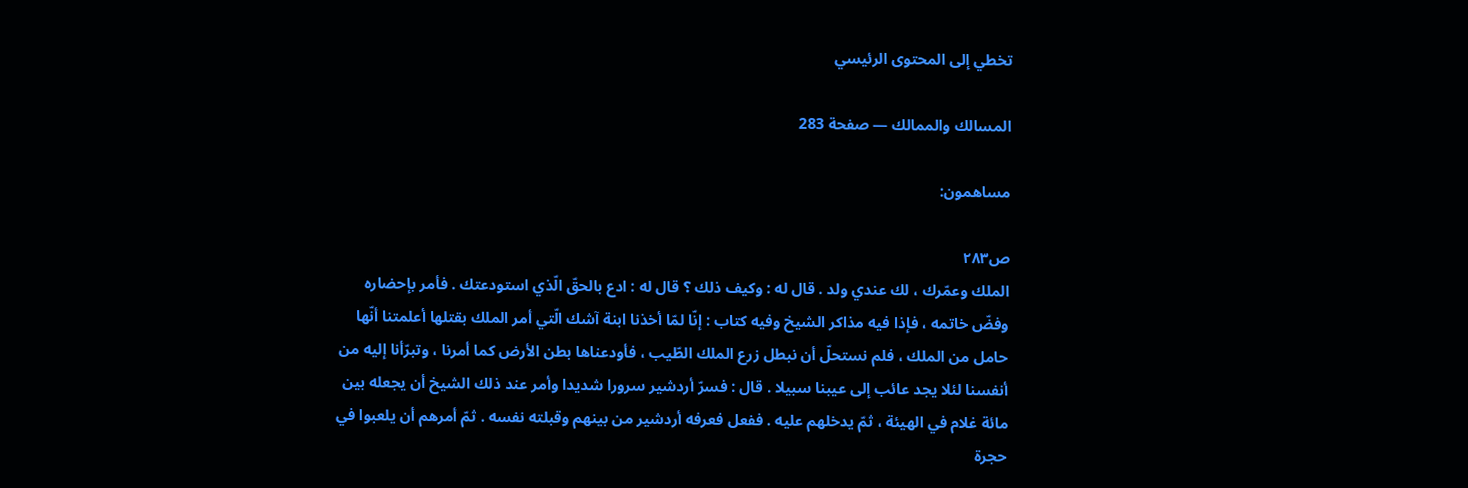تخطي إلى المحتوى الرئيسي

المسالك والممالك — صفحة 283

مساهمون:

ص٢٨٣
الملك وعمّرك ، لك عندي ولد . قال له : وكيف ذلك ؟ قال له : ادع بالحقّ الّذي استودعتك . فأمر بإحضاره وفضّ خاتمه ، فإذا فيه مذاكر الشيخ وفيه كتاب : إنّا لمّا أخذنا ابنة آشك الّتي أمر الملك بقتلها أعلمتنا أنّها حامل من الملك ، فلم نستحلّ أن نبطل زرع الملك الطّيب ، فأودعناها بطن الأرض كما أمرنا ، وتبرّأنا إليه من أنفسنا لئلا يجد عائب إلى عيبنا سبيلا . قال : فسرّ أردشير سرورا شديدا وأمر عند ذلك الشيخ أن يجعله بين مائة غلام في الهيئة ، ثمّ يدخلهم عليه . ففعل فعرفه أردشير من بينهم وقبلته نفسه . ثمّ أمرهم أن يلعبوا في حجرة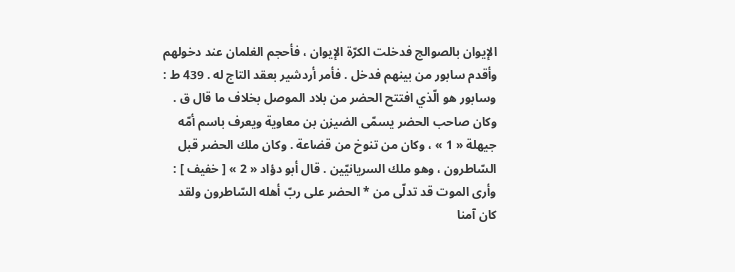الإيوان بالصوالج فدخلت الكرّة الإيوان ، فأحجم الغلمان عند دخولهم وأقدم سابور من بينهم فدخل . فأمر أردشير بعقد التاج له . 439 ط : وسابور هو الّذي افتتح الحضر من بلاد الموصل بخلاف ما قال ق . وكان صاحب الحضر يسمّى الضيزن بن معاوية ويعرف باسم أمّه جيهلة « 1 » ، وكان من تنوخ من قضاعة . وكان ملك الحضر قبل السّاطرون ، وهو ملك السريانيّين . قال أبو دؤاد « 2 » [ خفيف ] :
وأرى الموت قد تدلّى من * الحضر على ربّ أهله السّاطرون ولقد كان آمنا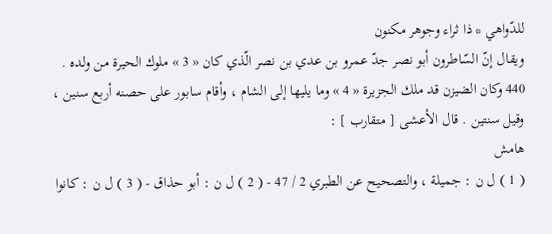للدّواهي * ذا ثراء وجوهر مكنون
ويقال إنّ السّاطرون أبو نصر جدّ عمرو بن عدي بن نصر الّذي كان « 3 » ملوك الحيرة من ولده . 440 وكان الضيزن قد ملك الجزيرة « 4 » وما يليها إلى الشام ، وأقام سابور على حصنه أربع سنين ، وقيل سنتين . قال الأعشى [ متقارب ] :
هامش
( 1 ) ل ن : جميلة ، والتصحيح عن الطبري 2 / 47 - ( 2 ) ل ن : أبو حذاق - ( 3 ) ل ن : كانوا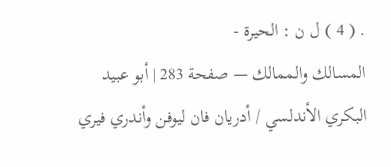. ( 4 ) ل ن : الحيرة -
المسالك والممالك — صفحة 283 | أبو عبيد البكري الأندلسي / أدريان فان ليوفن وأندري فيري